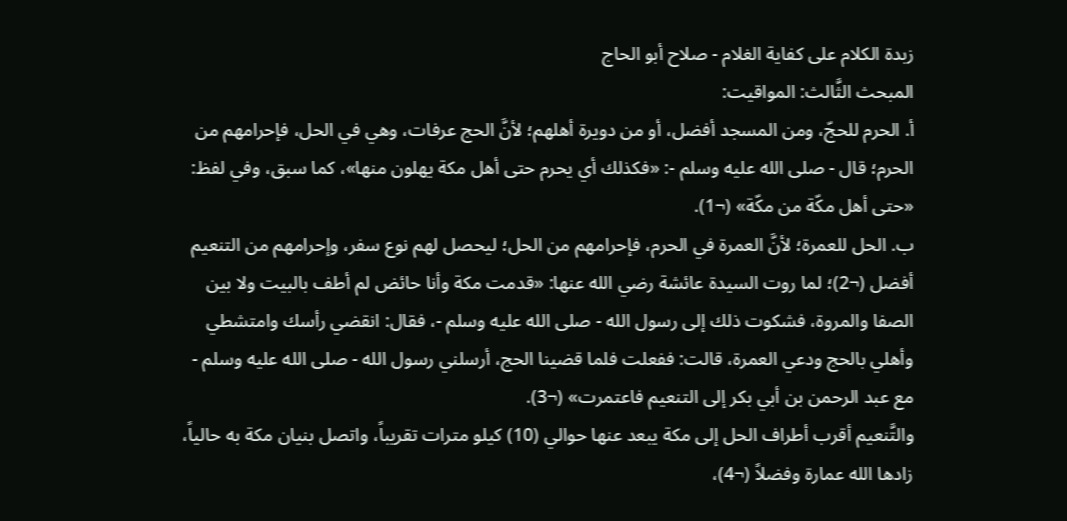زبدة الكلام على كفاية الغلام - صلاح أبو الحاج
المبحث الثَّالث: المواقيت:
أ. الحرم للحجّ، ومن المسجد أفضل، أو من دويرة أهلهم؛ لأنَّ الحج عرفات، وهي في الحل، فإحرامهم من الحرم؛ قال - صلى الله عليه وسلم -: «فكذلك أي يحرم حتى أهل مكة يهلون منها»، كما سبق، وفي لفظ: «حتى أهل مكّة من مكّة» (¬1).
ب. الحل للعمرة؛ لأنَّ العمرة في الحرم، فإحرامهم من الحل؛ ليحصل لهم نوع سفر، وإحرامهم من التنعيم أفضل (¬2)؛ لما روت السيدة عائشة رضي الله عنها: «قدمت مكة وأنا حائض لم أطف بالبيت ولا بين الصفا والمروة، فشكوت ذلك إلى رسول الله - صلى الله عليه وسلم -، فقال: انقضي رأسك وامتشطي وأهلي بالحج ودعي العمرة، قالت: ففعلت فلما قضينا الحج، أرسلني رسول الله - صلى الله عليه وسلم - مع عبد الرحمن بن أبي بكر إلى التنعيم فاعتمرت» (¬3).
والتَّنعيم أقرب أطراف الحل إلى مكة يبعد عنها حوالي (10) كيلو مترات تقريباً، واتصل بنيان مكة به حالياً، زادها الله عمارة وفضلاً (¬4)،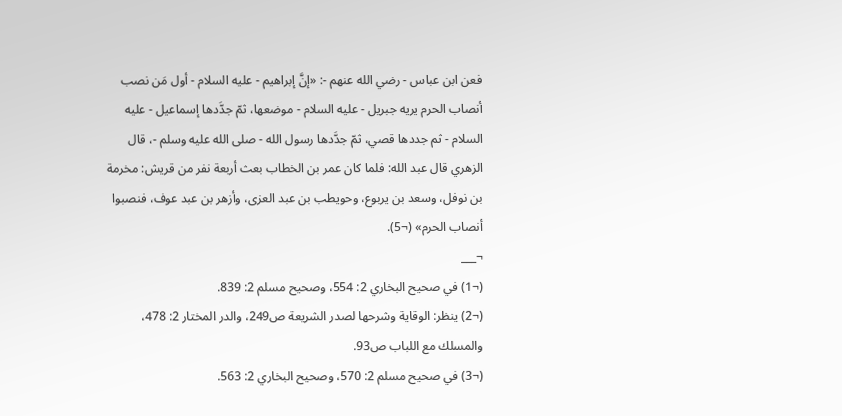فعن ابن عباس - رضي الله عنهم -: «إنَّ إبراهيم - عليه السلام - أول مَن نصب أنصاب الحرم يريه جبريل - عليه السلام - موضعها، ثمّ جدَّدها إسماعيل - عليه السلام - ثم جددها قصي، ثمّ جدَّدها رسول الله - صلى الله عليه وسلم -، قال الزهري قال عبد الله: فلما كان عمر بن الخطاب بعث أربعة نفر من قريش: مخرمة بن نوفل، وسعد بن يربوع، وحويطب بن عبد العزى، وأزهر بن عبد عوف، فنصبوا أنصاب الحرم» (¬5).
¬___
(¬1) في صحيح البخاري 2: 554، وصحيح مسلم 2: 839.
(¬2) ينظر: الوقاية وشرحها لصدر الشريعة ص249، والدر المختار 2: 478، والمسلك مع اللباب ص93.
(¬3) في صحيح مسلم 2: 570، وصحيح البخاري 2: 563.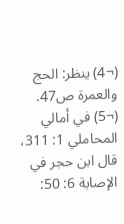(¬4) ينظر: الحج والعمرة ص47.
(¬5) في أمالي المحاملي 1: 311، قال ابن حجر في الإصابة 6: 50: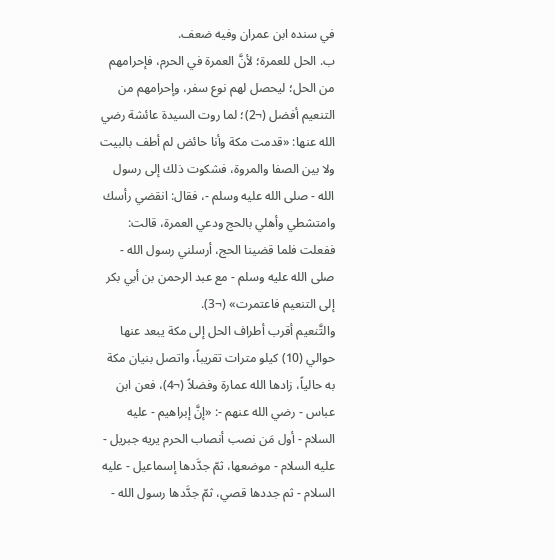في سنده ابن عمران وفيه ضعف.
ب. الحل للعمرة؛ لأنَّ العمرة في الحرم، فإحرامهم من الحل؛ ليحصل لهم نوع سفر، وإحرامهم من التنعيم أفضل (¬2)؛ لما روت السيدة عائشة رضي الله عنها: «قدمت مكة وأنا حائض لم أطف بالبيت ولا بين الصفا والمروة، فشكوت ذلك إلى رسول الله - صلى الله عليه وسلم -، فقال: انقضي رأسك وامتشطي وأهلي بالحج ودعي العمرة، قالت: ففعلت فلما قضينا الحج، أرسلني رسول الله - صلى الله عليه وسلم - مع عبد الرحمن بن أبي بكر إلى التنعيم فاعتمرت» (¬3).
والتَّنعيم أقرب أطراف الحل إلى مكة يبعد عنها حوالي (10) كيلو مترات تقريباً، واتصل بنيان مكة به حالياً، زادها الله عمارة وفضلاً (¬4)، فعن ابن عباس - رضي الله عنهم -: «إنَّ إبراهيم - عليه السلام - أول مَن نصب أنصاب الحرم يريه جبريل - عليه السلام - موضعها، ثمّ جدَّدها إسماعيل - عليه السلام - ثم جددها قصي، ثمّ جدَّدها رسول الله -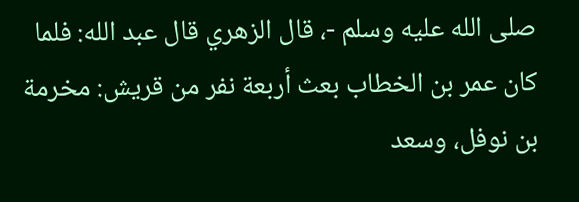صلى الله عليه وسلم -، قال الزهري قال عبد الله: فلما كان عمر بن الخطاب بعث أربعة نفر من قريش: مخرمة بن نوفل، وسعد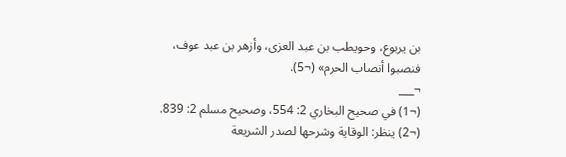بن يربوع، وحويطب بن عبد العزى، وأزهر بن عبد عوف، فنصبوا أنصاب الحرم» (¬5).
¬___
(¬1) في صحيح البخاري 2: 554، وصحيح مسلم 2: 839.
(¬2) ينظر: الوقاية وشرحها لصدر الشريعة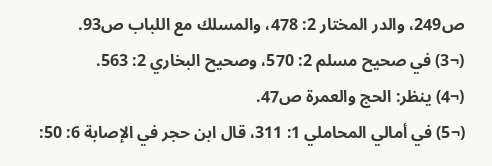ص249، والدر المختار 2: 478، والمسلك مع اللباب ص93.
(¬3) في صحيح مسلم 2: 570، وصحيح البخاري 2: 563.
(¬4) ينظر: الحج والعمرة ص47.
(¬5) في أمالي المحاملي 1: 311، قال ابن حجر في الإصابة 6: 50: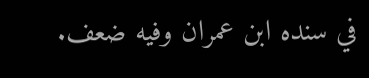في سنده ابن عمران وفيه ضعف.